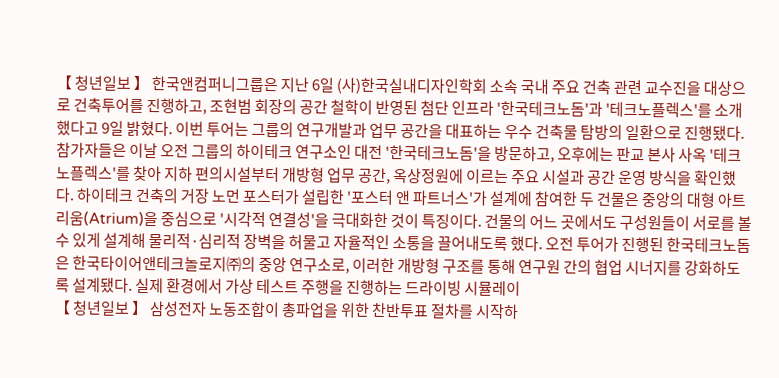【 청년일보 】 한국앤컴퍼니그룹은 지난 6일 (사)한국실내디자인학회 소속 국내 주요 건축 관련 교수진을 대상으로 건축투어를 진행하고, 조현범 회장의 공간 철학이 반영된 첨단 인프라 '한국테크노돔'과 '테크노플렉스'를 소개했다고 9일 밝혔다. 이번 투어는 그룹의 연구개발과 업무 공간을 대표하는 우수 건축물 탐방의 일환으로 진행됐다. 참가자들은 이날 오전 그룹의 하이테크 연구소인 대전 '한국테크노돔'을 방문하고, 오후에는 판교 본사 사옥 '테크노플렉스'를 찾아 지하 편의시설부터 개방형 업무 공간, 옥상정원에 이르는 주요 시설과 공간 운영 방식을 확인했다. 하이테크 건축의 거장 노먼 포스터가 설립한 '포스터 앤 파트너스'가 설계에 참여한 두 건물은 중앙의 대형 아트리움(Atrium)을 중심으로 '시각적 연결성'을 극대화한 것이 특징이다. 건물의 어느 곳에서도 구성원들이 서로를 볼 수 있게 설계해 물리적·심리적 장벽을 허물고 자율적인 소통을 끌어내도록 했다. 오전 투어가 진행된 한국테크노돔은 한국타이어앤테크놀로지㈜의 중앙 연구소로, 이러한 개방형 구조를 통해 연구원 간의 협업 시너지를 강화하도록 설계됐다. 실제 환경에서 가상 테스트 주행을 진행하는 드라이빙 시뮬레이
【 청년일보 】 삼성전자 노동조합이 총파업을 위한 찬반투표 절차를 시작하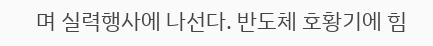며 실력행사에 나선다. 반도체 호황기에 힘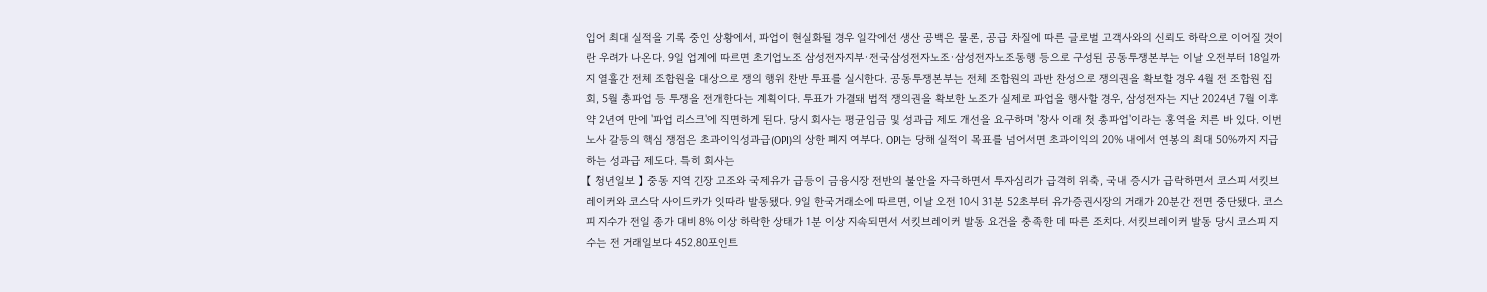입어 최대 실적을 기록 중인 상황에서, 파업이 현실화될 경우 일각에선 생산 공백은 물론, 공급 차질에 따른 글로벌 고객사와의 신뢰도 하락으로 이어질 것이란 우려가 나온다. 9일 업계에 따르면 초기업노조 삼성전자지부·전국삼성전자노조·삼성전자노조동행 등으로 구성된 공동투쟁본부는 이날 오전부터 18일까지 열흘간 전체 조합원을 대상으로 쟁의 행위 찬반 투표를 실시한다. 공동투쟁본부는 전체 조합원의 과반 찬성으로 쟁의권을 확보할 경우 4월 전 조합원 집회, 5월 총파업 등 투쟁을 전개한다는 계획이다. 투표가 가결돼 법적 쟁의권을 확보한 노조가 실제로 파업을 행사할 경우, 삼성전자는 지난 2024년 7월 이후 약 2년여 만에 '파업 리스크'에 직면하게 된다. 당시 회사는 평균임금 및 성과급 제도 개선을 요구하며 '창사 이래 첫 총파업'이라는 홍역을 치른 바 있다. 이번 노사 갈등의 핵심 쟁점은 초과이익성과급(OPI)의 상한 폐지 여부다. OPI는 당해 실적이 목표를 넘어서면 초과이익의 20% 내에서 연봉의 최대 50%까지 지급하는 성과급 제도다. 특히 회사는
【 청년일보 】 중동 지역 긴장 고조와 국제유가 급등이 금융시장 전반의 불안을 자극하면서 투자심리가 급격히 위축, 국내 증시가 급락하면서 코스피 서킷브레이커와 코스닥 사이드카가 잇따라 발동됐다. 9일 한국거래소에 따르면, 이날 오전 10시 31분 52초부터 유가증권시장의 거래가 20분간 전면 중단됐다. 코스피 지수가 전일 종가 대비 8% 이상 하락한 상태가 1분 이상 지속되면서 서킷브레이커 발동 요건을 충족한 데 따른 조치다. 서킷브레이커 발동 당시 코스피 지수는 전 거래일보다 452.80포인트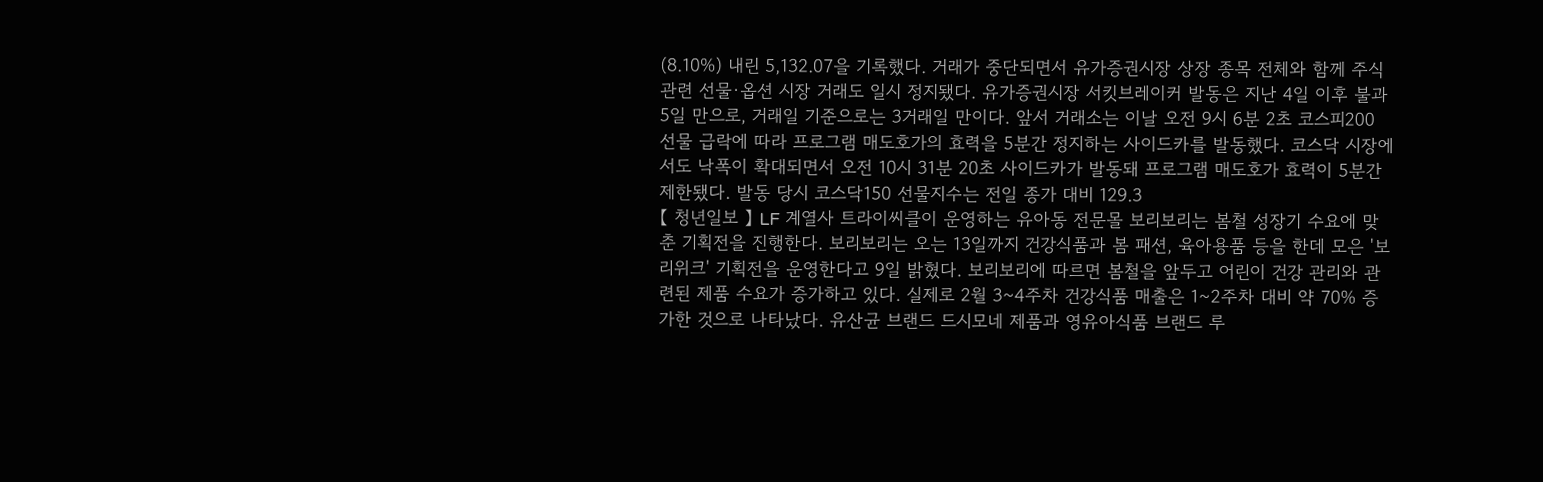(8.10%) 내린 5,132.07을 기록했다. 거래가 중단되면서 유가증권시장 상장 종목 전체와 함께 주식 관련 선물·옵션 시장 거래도 일시 정지됐다. 유가증권시장 서킷브레이커 발동은 지난 4일 이후 불과 5일 만으로, 거래일 기준으로는 3거래일 만이다. 앞서 거래소는 이날 오전 9시 6분 2초 코스피200 선물 급락에 따라 프로그램 매도호가의 효력을 5분간 정지하는 사이드카를 발동했다. 코스닥 시장에서도 낙폭이 확대되면서 오전 10시 31분 20초 사이드카가 발동돼 프로그램 매도호가 효력이 5분간 제한됐다. 발동 당시 코스닥150 선물지수는 전일 종가 대비 129.3
【 청년일보 】 LF 계열사 트라이씨클이 운영하는 유아동 전문몰 보리보리는 봄철 성장기 수요에 맞춘 기획전을 진행한다. 보리보리는 오는 13일까지 건강식품과 봄 패션, 육아용품 등을 한데 모은 '보리위크' 기획전을 운영한다고 9일 밝혔다. 보리보리에 따르면 봄철을 앞두고 어린이 건강 관리와 관련된 제품 수요가 증가하고 있다. 실제로 2월 3~4주차 건강식품 매출은 1~2주차 대비 약 70% 증가한 것으로 나타났다. 유산균 브랜드 드시모네 제품과 영유아식품 브랜드 루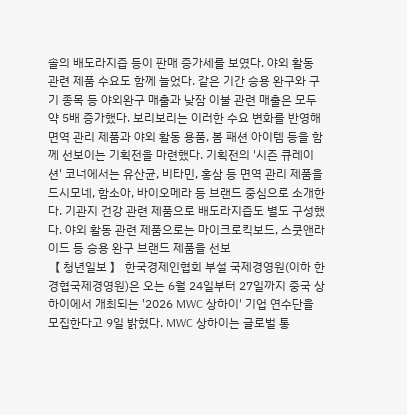솔의 배도라지즙 등이 판매 증가세를 보였다. 야외 활동 관련 제품 수요도 함께 늘었다. 같은 기간 승용 완구와 구기 종목 등 야외완구 매출과 낮잠 이불 관련 매출은 모두 약 5배 증가했다. 보리보리는 이러한 수요 변화를 반영해 면역 관리 제품과 야외 활동 용품, 봄 패션 아이템 등을 함께 선보이는 기획전을 마련했다. 기획전의 '시즌 큐레이션' 코너에서는 유산균, 비타민, 홍삼 등 면역 관리 제품을 드시모네, 함소아, 바이오메라 등 브랜드 중심으로 소개한다. 기관지 건강 관련 제품으로 배도라지즙도 별도 구성했다. 야외 활동 관련 제품으로는 마이크로킥보드, 스쿳앤라이드 등 승용 완구 브랜드 제품을 선보
【 청년일보 】 한국경제인협회 부설 국제경영원(이하 한경협국제경영원)은 오는 6월 24일부터 27일까지 중국 상하이에서 개최되는 '2026 MWC 상하이' 기업 연수단을 모집한다고 9일 밝혔다. MWC 상하이는 글로벌 통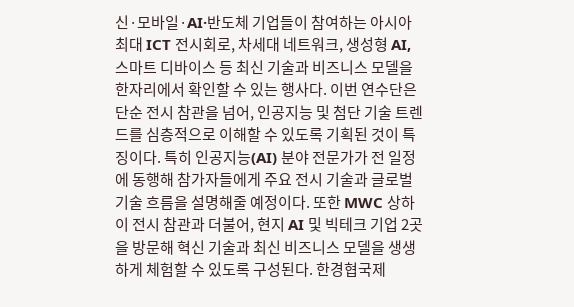신·모바일·AI·반도체 기업들이 참여하는 아시아 최대 ICT 전시회로, 차세대 네트워크, 생성형 AI, 스마트 디바이스 등 최신 기술과 비즈니스 모델을 한자리에서 확인할 수 있는 행사다. 이번 연수단은 단순 전시 참관을 넘어, 인공지능 및 첨단 기술 트렌드를 심층적으로 이해할 수 있도록 기획된 것이 특징이다. 특히 인공지능(AI) 분야 전문가가 전 일정에 동행해 참가자들에게 주요 전시 기술과 글로벌 기술 흐름을 설명해줄 예정이다. 또한 MWC 상하이 전시 참관과 더불어, 현지 AI 및 빅테크 기업 2곳을 방문해 혁신 기술과 최신 비즈니스 모델을 생생하게 체험할 수 있도록 구성된다. 한경협국제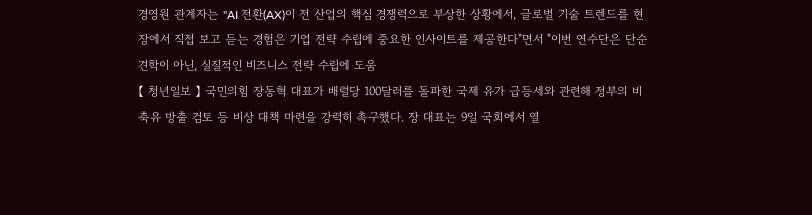경영원 관계자는 "AI 전환(AX)이 전 산업의 핵심 경쟁력으로 부상한 상황에서, 글로벌 기술 트렌드를 현장에서 직접 보고 듣는 경험은 기업 전략 수립에 중요한 인사이트를 제공한다"면서 "이번 연수단은 단순 견학이 아닌, 실질적인 비즈니스 전략 수립에 도움
【 청년일보 】 국민의힘 장동혁 대표가 배럴당 100달러를 돌파한 국제 유가 급등세와 관련해 정부의 비축유 방출 검토 등 비상 대책 마련을 강력히 촉구했다. 장 대표는 9일 국회에서 열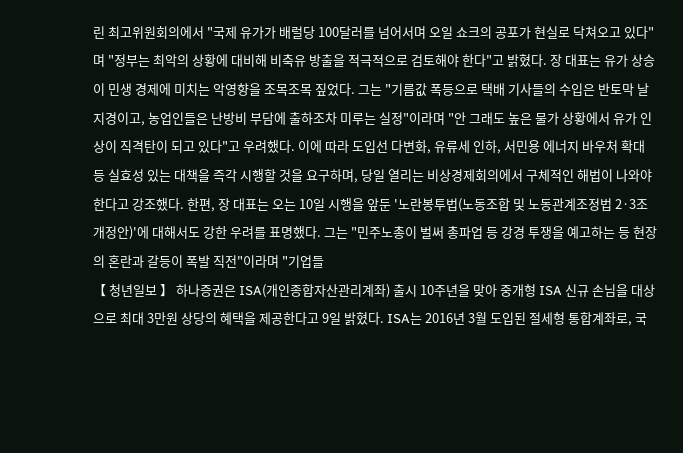린 최고위원회의에서 "국제 유가가 배럴당 100달러를 넘어서며 오일 쇼크의 공포가 현실로 닥쳐오고 있다"며 "정부는 최악의 상황에 대비해 비축유 방출을 적극적으로 검토해야 한다"고 밝혔다. 장 대표는 유가 상승이 민생 경제에 미치는 악영향을 조목조목 짚었다. 그는 "기름값 폭등으로 택배 기사들의 수입은 반토막 날 지경이고, 농업인들은 난방비 부담에 출하조차 미루는 실정"이라며 "안 그래도 높은 물가 상황에서 유가 인상이 직격탄이 되고 있다"고 우려했다. 이에 따라 도입선 다변화, 유류세 인하, 서민용 에너지 바우처 확대 등 실효성 있는 대책을 즉각 시행할 것을 요구하며, 당일 열리는 비상경제회의에서 구체적인 해법이 나와야 한다고 강조했다. 한편, 장 대표는 오는 10일 시행을 앞둔 '노란봉투법(노동조합 및 노동관계조정법 2·3조 개정안)'에 대해서도 강한 우려를 표명했다. 그는 "민주노총이 벌써 총파업 등 강경 투쟁을 예고하는 등 현장의 혼란과 갈등이 폭발 직전"이라며 "기업들
【 청년일보 】 하나증권은 ISA(개인종합자산관리계좌) 출시 10주년을 맞아 중개형 ISA 신규 손님을 대상으로 최대 3만원 상당의 혜택을 제공한다고 9일 밝혔다. ISA는 2016년 3월 도입된 절세형 통합계좌로, 국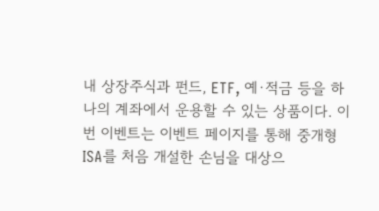내 상장주식과 펀드, ETF, 예·적금 등을 하나의 계좌에서 운용할 수 있는 상품이다. 이번 이벤트는 이벤트 페이지를 통해 중개형 ISA를 처음 개설한 손님을 대상으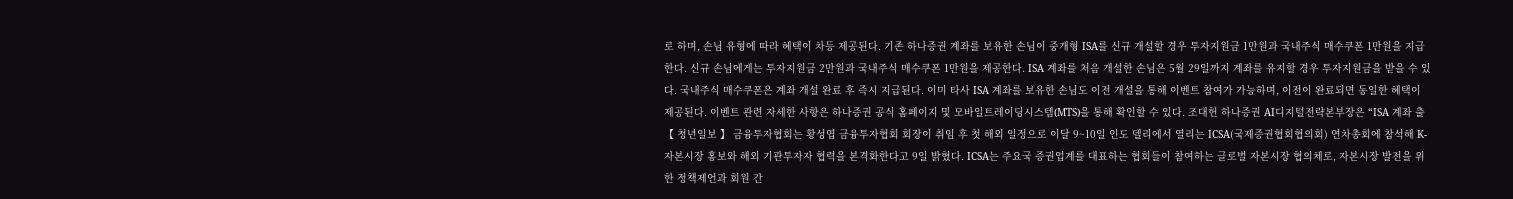로 하며, 손님 유형에 따라 혜택이 차등 제공된다. 기존 하나증권 계좌를 보유한 손님이 중개형 ISA를 신규 개설할 경우 투자지원금 1만원과 국내주식 매수쿠폰 1만원을 지급한다. 신규 손님에게는 투자지원금 2만원과 국내주식 매수쿠폰 1만원을 제공한다. ISA 계좌를 처음 개설한 손님은 5월 29일까지 계좌를 유지할 경우 투자지원금을 받을 수 있다. 국내주식 매수쿠폰은 계좌 개설 완료 후 즉시 지급된다. 이미 타사 ISA 계좌를 보유한 손님도 이전 개설을 통해 이벤트 참여가 가능하며, 이전이 완료되면 동일한 혜택이 제공된다. 이벤트 관련 자세한 사항은 하나증권 공식 홈페이지 및 모바일트레이딩시스템(MTS)을 통해 확인할 수 있다. 조대헌 하나증권 AI디지털전략본부장은 “ISA 계좌 출
【 청년일보 】 금융투자협회는 황성엽 금융투자협회 회장이 취임 후 첫 해외 일정으로 이달 9~10일 인도 델리에서 열리는 ICSA(국제증권협회협의회) 연차총회에 참석해 K-자본시장 홍보와 해외 기관투자자 협력을 본격화한다고 9일 밝혔다. ICSA는 주요국 증권업계를 대표하는 협회들이 참여하는 글로벌 자본시장 협의체로, 자본시장 발전을 위한 정책제언과 회원 간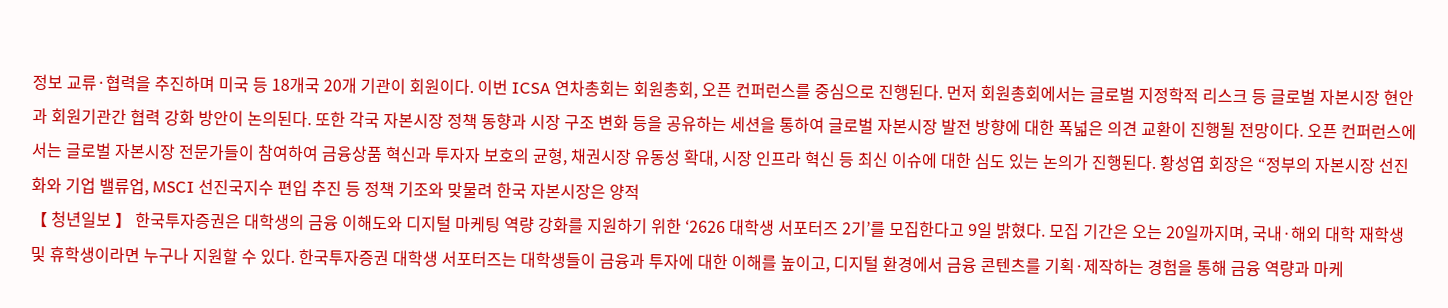정보 교류·협력을 추진하며 미국 등 18개국 20개 기관이 회원이다. 이번 ICSA 연차총회는 회원총회, 오픈 컨퍼런스를 중심으로 진행된다. 먼저 회원총회에서는 글로벌 지정학적 리스크 등 글로벌 자본시장 현안과 회원기관간 협력 강화 방안이 논의된다. 또한 각국 자본시장 정책 동향과 시장 구조 변화 등을 공유하는 세션을 통하여 글로벌 자본시장 발전 방향에 대한 폭넓은 의견 교환이 진행될 전망이다. 오픈 컨퍼런스에서는 글로벌 자본시장 전문가들이 참여하여 금융상품 혁신과 투자자 보호의 균형, 채권시장 유동성 확대, 시장 인프라 혁신 등 최신 이슈에 대한 심도 있는 논의가 진행된다. 황성엽 회장은 “정부의 자본시장 선진화와 기업 밸류업, MSCI 선진국지수 편입 추진 등 정책 기조와 맞물려 한국 자본시장은 양적
【 청년일보 】 한국투자증권은 대학생의 금융 이해도와 디지털 마케팅 역량 강화를 지원하기 위한 ‘2626 대학생 서포터즈 2기’를 모집한다고 9일 밝혔다. 모집 기간은 오는 20일까지며, 국내·해외 대학 재학생 및 휴학생이라면 누구나 지원할 수 있다. 한국투자증권 대학생 서포터즈는 대학생들이 금융과 투자에 대한 이해를 높이고, 디지털 환경에서 금융 콘텐츠를 기획·제작하는 경험을 통해 금융 역량과 마케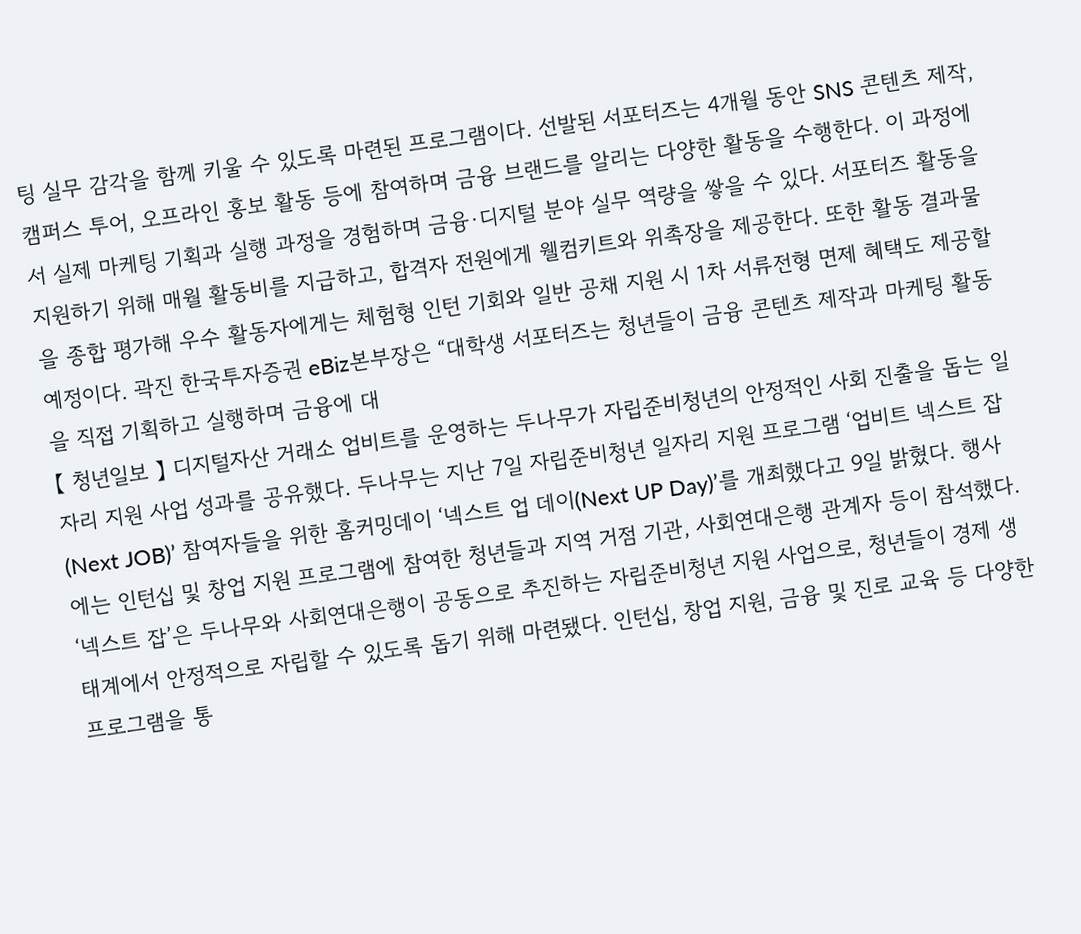팅 실무 감각을 함께 키울 수 있도록 마련된 프로그램이다. 선발된 서포터즈는 4개월 동안 SNS 콘텐츠 제작, 캠퍼스 투어, 오프라인 홍보 활동 등에 참여하며 금융 브랜드를 알리는 다양한 활동을 수행한다. 이 과정에서 실제 마케팅 기획과 실행 과정을 경험하며 금융·디지털 분야 실무 역량을 쌓을 수 있다. 서포터즈 활동을 지원하기 위해 매월 활동비를 지급하고, 합격자 전원에게 웰컴키트와 위촉장을 제공한다. 또한 활동 결과물을 종합 평가해 우수 활동자에게는 체험형 인턴 기회와 일반 공채 지원 시 1차 서류전형 면제 혜택도 제공할 예정이다. 곽진 한국투자증권 eBiz본부장은 “대학생 서포터즈는 청년들이 금융 콘텐츠 제작과 마케팅 활동을 직접 기획하고 실행하며 금융에 대
【 청년일보 】 디지털자산 거래소 업비트를 운영하는 두나무가 자립준비청년의 안정적인 사회 진출을 돕는 일자리 지원 사업 성과를 공유했다. 두나무는 지난 7일 자립준비청년 일자리 지원 프로그램 ‘업비트 넥스트 잡(Next JOB)’ 참여자들을 위한 홈커밍데이 ‘넥스트 업 데이(Next UP Day)’를 개최했다고 9일 밝혔다. 행사에는 인턴십 및 창업 지원 프로그램에 참여한 청년들과 지역 거점 기관, 사회연대은행 관계자 등이 참석했다. ‘넥스트 잡’은 두나무와 사회연대은행이 공동으로 추진하는 자립준비청년 지원 사업으로, 청년들이 경제 생태계에서 안정적으로 자립할 수 있도록 돕기 위해 마련됐다. 인턴십, 창업 지원, 금융 및 진로 교육 등 다양한 프로그램을 통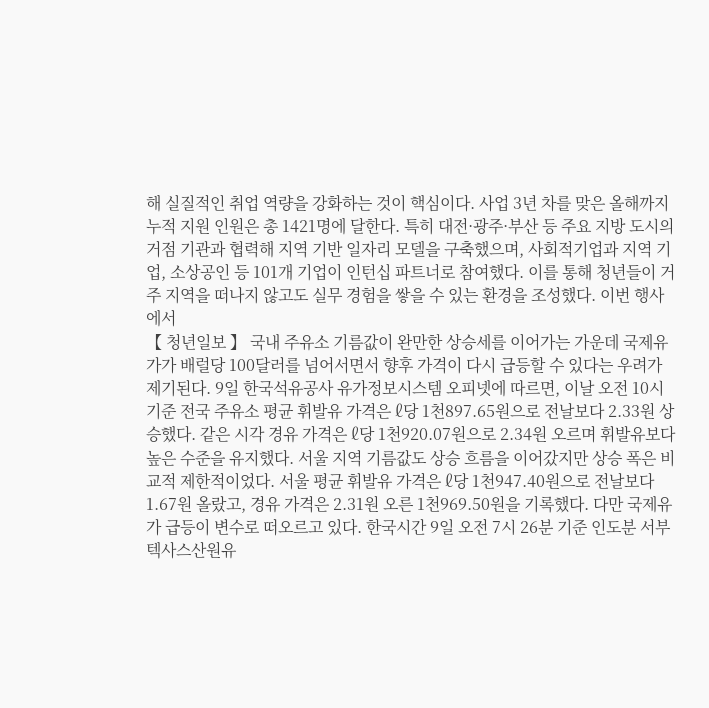해 실질적인 취업 역량을 강화하는 것이 핵심이다. 사업 3년 차를 맞은 올해까지 누적 지원 인원은 총 1421명에 달한다. 특히 대전·광주·부산 등 주요 지방 도시의 거점 기관과 협력해 지역 기반 일자리 모델을 구축했으며, 사회적기업과 지역 기업, 소상공인 등 101개 기업이 인턴십 파트너로 참여했다. 이를 통해 청년들이 거주 지역을 떠나지 않고도 실무 경험을 쌓을 수 있는 환경을 조성했다. 이번 행사에서
【 청년일보 】 국내 주유소 기름값이 완만한 상승세를 이어가는 가운데 국제유가가 배럴당 100달러를 넘어서면서 향후 가격이 다시 급등할 수 있다는 우려가 제기된다. 9일 한국석유공사 유가정보시스템 오피넷에 따르면, 이날 오전 10시 기준 전국 주유소 평균 휘발유 가격은 ℓ당 1천897.65원으로 전날보다 2.33원 상승했다. 같은 시각 경유 가격은 ℓ당 1천920.07원으로 2.34원 오르며 휘발유보다 높은 수준을 유지했다. 서울 지역 기름값도 상승 흐름을 이어갔지만 상승 폭은 비교적 제한적이었다. 서울 평균 휘발유 가격은 ℓ당 1천947.40원으로 전날보다 1.67원 올랐고, 경유 가격은 2.31원 오른 1천969.50원을 기록했다. 다만 국제유가 급등이 변수로 떠오르고 있다. 한국시간 9일 오전 7시 26분 기준 인도분 서부텍사스산원유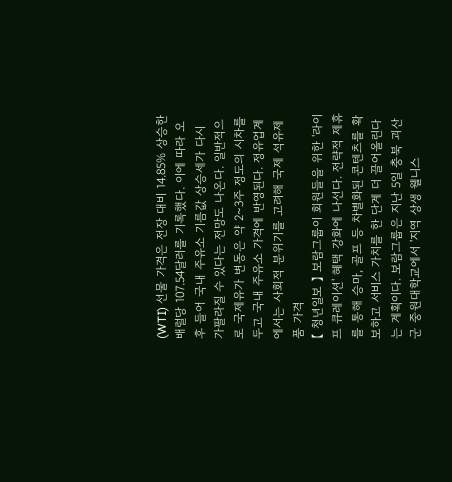(WTI) 선물 가격은 전장 대비 14.85% 상승한 배럴당 107.54달러를 기록했다. 이에 따라 오후 들어 국내 주유소 기름값 상승세가 다시 가팔라질 수 있다는 전망도 나온다. 일반적으로 국제유가 변동은 약 2~3주 정도의 시차를 두고 국내 주유소 가격에 반영된다. 정유업계에서는 사회적 분위기를 고려해 국제 석유제품 가격
【 청년일보 】 보람그룹이 회원들을 위한 '라이프 큐레이션' 혜택 강화에 나선다. 전략적 제휴를 통해 승마, 골프 등 차별화된 콘텐츠를 확보하고 서비스 가치를 한 단계 더 끌어올린다는 계획이다. 보람그룹은 지난 5일 충북 괴산군 중원대학교에서 '지역 상생 웰니스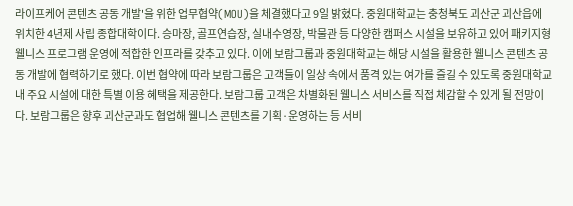라이프케어 콘텐츠 공동 개발'을 위한 업무협약(MOU)을 체결했다고 9일 밝혔다. 중원대학교는 충청북도 괴산군 괴산읍에 위치한 4년제 사립 종합대학이다. 승마장, 골프연습장, 실내수영장, 박물관 등 다양한 캠퍼스 시설을 보유하고 있어 패키지형 웰니스 프로그램 운영에 적합한 인프라를 갖추고 있다. 이에 보람그룹과 중원대학교는 해당 시설을 활용한 웰니스 콘텐츠 공동 개발에 협력하기로 했다. 이번 협약에 따라 보람그룹은 고객들이 일상 속에서 품격 있는 여가를 즐길 수 있도록 중원대학교 내 주요 시설에 대한 특별 이용 혜택을 제공한다. 보람그룹 고객은 차별화된 웰니스 서비스를 직접 체감할 수 있게 될 전망이다. 보람그룹은 향후 괴산군과도 협업해 웰니스 콘텐츠를 기획·운영하는 등 서비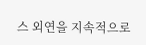스 외연을 지속적으로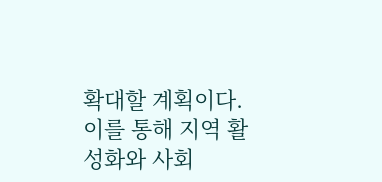확대할 계획이다. 이를 통해 지역 활성화와 사회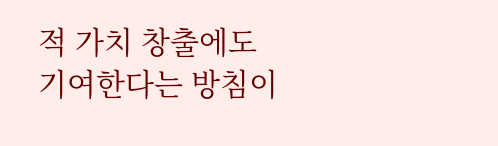적 가치 창출에도 기여한다는 방침이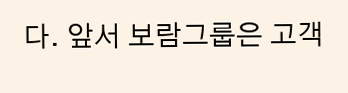다. 앞서 보람그룹은 고객